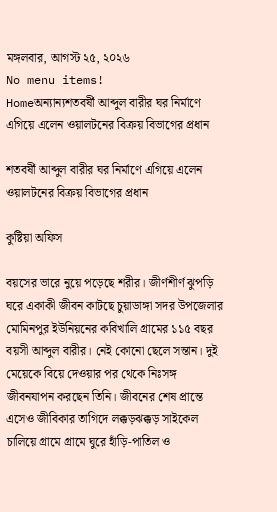মঙ্গলবার, আগস্ট ২৫, ২০২৬
No menu items!
Homeঅন্যান্যশতবর্ষী আব্দুল বারীর ঘর নির্মাণে এগিয়ে এলেন ওয়ালটনের বিক্রয় বিভাগের প্রধান

শতবর্ষী আব্দুল বারীর ঘর নির্মাণে এগিয়ে এলেন ওয়ালটনের বিক্রয় বিভাগের প্রধান

কুষ্টিয়া অফিস

বয়সের ভারে নুয়ে পড়েছে শরীর। জীর্ণশীর্ণ ঝুপড়ি ঘরে একাকী জীবন কাটছে চুয়াডাঙ্গা সদর উপজেলার মোমিনপুর ইউনিয়নের কবিখালি গ্রামের ১১৫ বছর বয়সী আব্দুল বারীর। নেই কোনো ছেলে সন্তান। দুই মেয়েকে বিয়ে দেওয়ার পর থেকে নিঃসঙ্গ জীবনযাপন করছেন তিনি। জীবনের শেষ প্রান্তে এসেও জীবিকার তাগিদে লক্কড়ঝক্কড় সাইকেল চালিয়ে গ্রামে গ্রামে ঘুরে হাঁড়ি-পাতিল ও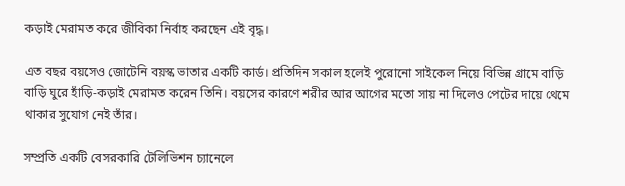কড়াই মেরামত করে জীবিকা নির্বাহ করছেন এই বৃদ্ধ।

এত বছর বয়সেও জোটেনি বয়স্ক ভাতার একটি কার্ড। প্রতিদিন সকাল হলেই পুরোনো সাইকেল নিয়ে বিভিন্ন গ্রামে বাড়ি বাড়ি ঘুরে হাঁড়ি-কড়াই মেরামত করেন তিনি। বয়সের কারণে শরীর আর আগের মতো সায় না দিলেও পেটের দায়ে থেমে থাকার সুযোগ নেই তাঁর।

সম্প্রতি একটি বেসরকারি টেলিভিশন চ্যানেলে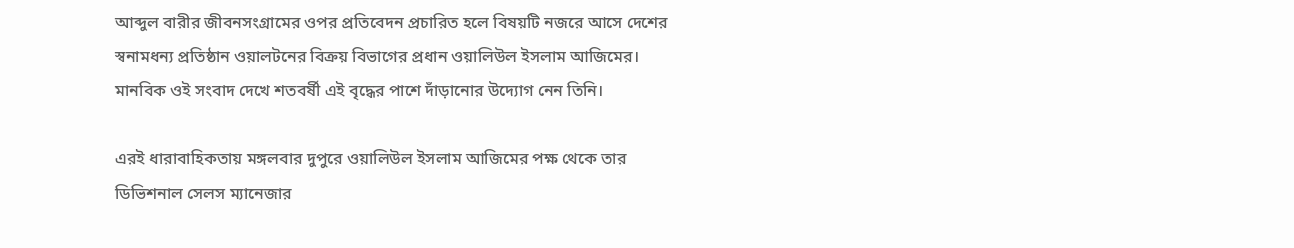আব্দুল বারীর জীবনসংগ্রামের ওপর প্রতিবেদন প্রচারিত হলে বিষয়টি নজরে আসে দেশের স্বনামধন্য প্রতিষ্ঠান ওয়ালটনের বিক্রয় বিভাগের প্রধান ওয়ালিউল ইসলাম আজিমের। মানবিক ওই সংবাদ দেখে শতবর্ষী এই বৃদ্ধের পাশে দাঁড়ানোর উদ্যোগ নেন তিনি।

এরই ধারাবাহিকতায় মঙ্গলবার দুপুরে ওয়ালিউল ইসলাম আজিমের পক্ষ থেকে তার ডিভিশনাল সেলস ম্যানেজার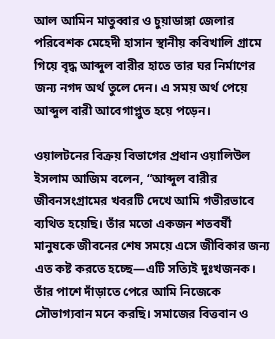আল আমিন মাতুব্বার ও চুয়াডাঙ্গা জেলার পরিবেশক মেহেদী হাসান স্থানীয় কবিখালি গ্রামে গিয়ে বৃদ্ধ আব্দুল বারীর হাতে তার ঘর নির্মাণের জন্য নগদ অর্থ তুলে দেন। এ সময় অর্থ পেয়ে আব্দুল বারী আবেগাপ্লুত হয়ে পড়েন।

ওয়ালটনের বিক্রয় বিভাগের প্রধান ওয়ালিউল ইসলাম আজিম বলেন, “আব্দুল বারীর জীবনসংগ্রামের খবরটি দেখে আমি গভীরভাবে ব্যথিত হয়েছি। তাঁর মতো একজন শতবর্ষী মানুষকে জীবনের শেষ সময়ে এসে জীবিকার জন্য এত কষ্ট করতে হচ্ছে—এটি সত্যিই দুঃখজনক। তাঁর পাশে দাঁড়াতে পেরে আমি নিজেকে সৌভাগ্যবান মনে করছি। সমাজের বিত্তবান ও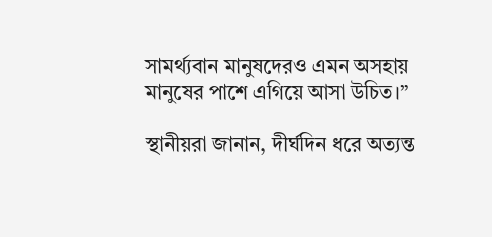সামর্থ্যবান মানুষদেরও এমন অসহায় মানুষের পাশে এগিয়ে আসা উচিত।”

স্থানীয়রা জানান, দীর্ঘদিন ধরে অত্যন্ত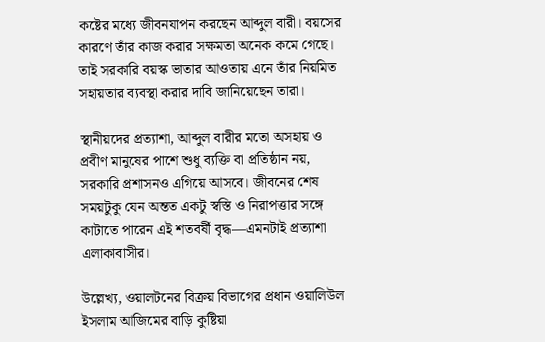কষ্টের মধ্যে জীবনযাপন করছেন আব্দুল বারী। বয়সের কারণে তাঁর কাজ করার সক্ষমতা অনেক কমে গেছে। তাই সরকারি বয়স্ক ভাতার আওতায় এনে তাঁর নিয়মিত সহায়তার ব্যবস্থা করার দাবি জানিয়েছেন তারা।

স্থানীয়দের প্রত্যাশা, আব্দুল বারীর মতো অসহায় ও প্রবীণ মানুষের পাশে শুধু ব্যক্তি বা প্রতিষ্ঠান নয়, সরকারি প্রশাসনও এগিয়ে আসবে। জীবনের শেষ সময়টুকু যেন অন্তত একটু স্বস্তি ও নিরাপত্তার সঙ্গে কাটাতে পারেন এই শতবর্ষী বৃদ্ধ—এমনটাই প্রত্যাশা এলাকাবাসীর।

উল্লেখ্য, ওয়ালটনের বিক্রয় বিভাগের প্রধান ওয়ালিউল ইসলাম আজিমের বাড়ি কুষ্টিয়া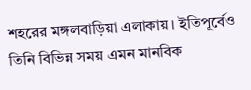শহরের মঙ্গলবাড়িয়া এলাকায়। ইতিপূর্বেও তিনি বিভিন্ন সময় এমন মানবিক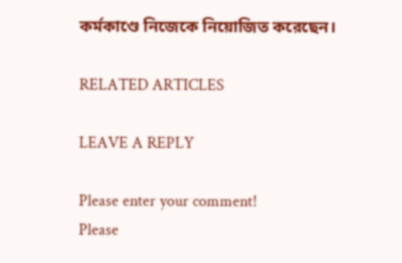কর্মকাণ্ডে নিজেকে নিয়োজিত করেছেন।

RELATED ARTICLES

LEAVE A REPLY

Please enter your comment!
Please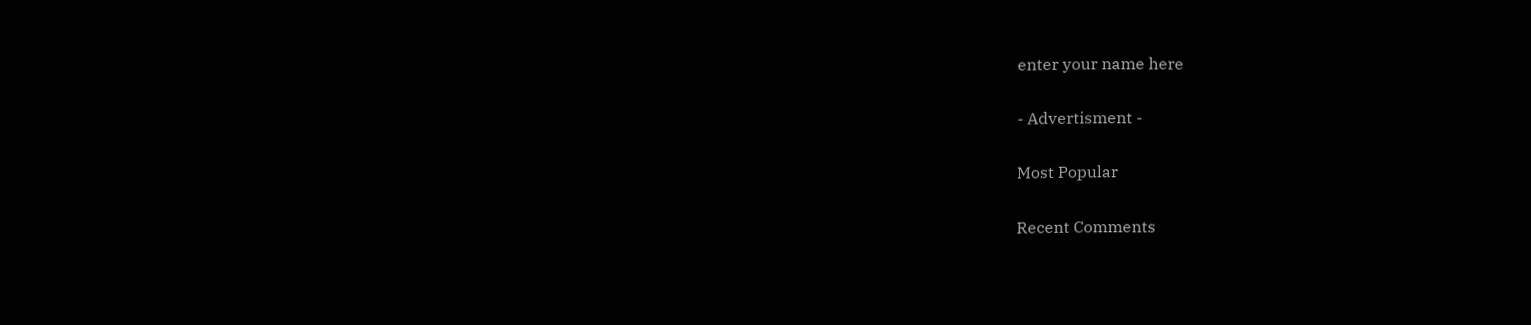enter your name here

- Advertisment -

Most Popular

Recent Comments